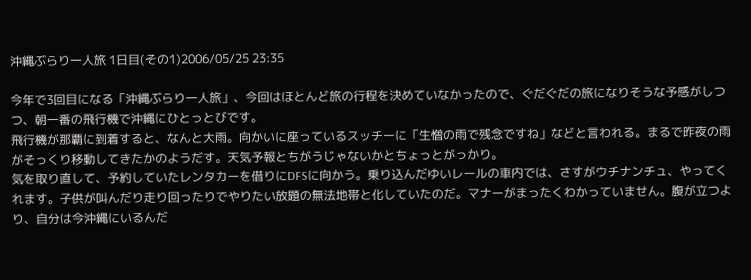沖縄ぶらり一人旅 1日目(その1)2006/05/25 23:35

今年で3回目になる「沖縄ぶらり一人旅」、今回はほとんど旅の行程を決めていなかったので、ぐだぐだの旅になりそうな予感がしつつ、朝一番の飛行機で沖縄にひとっとびです。
飛行機が那覇に到着すると、なんと大雨。向かいに座っているスッチーに「生憎の雨で残念ですね」などと言われる。まるで昨夜の雨がそっくり移動してきたかのようだす。天気予報とちがうじゃないかとちょっとがっかり。
気を取り直して、予約していたレンタカーを借りにDFSに向かう。乗り込んだゆいレールの車内では、さすがウチナンチュ、やってくれます。子供が叫んだり走り回ったりでやりたい放題の無法地帯と化していたのだ。マナーがまったくわかっていません。腹が立つより、自分は今沖縄にいるんだ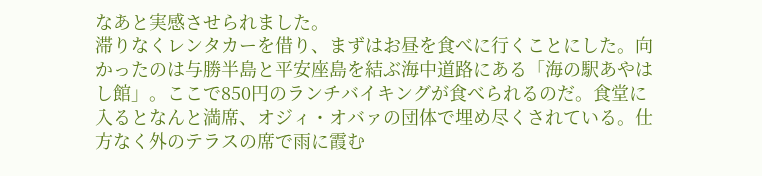なあと実感させられました。
滞りなくレンタカーを借り、まずはお昼を食べに行くことにした。向かったのは与勝半島と平安座島を結ぶ海中道路にある「海の駅あやはし館」。ここで850円のランチバイキングが食べられるのだ。食堂に入るとなんと満席、オジィ・オバァの団体で埋め尽くされている。仕方なく外のテラスの席で雨に霞む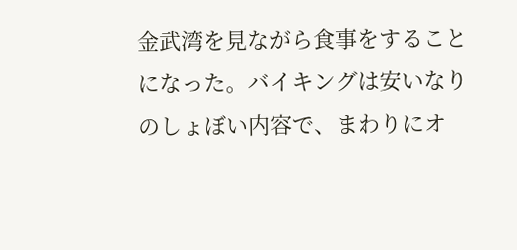金武湾を見ながら食事をすることになった。バイキングは安いなりのしょぼい内容で、まわりにオ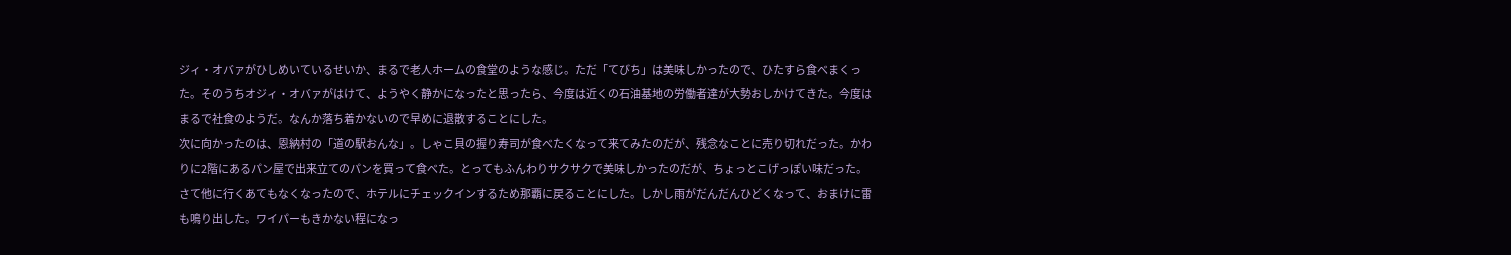ジィ・オバァがひしめいているせいか、まるで老人ホームの食堂のような感じ。ただ「てびち」は美味しかったので、ひたすら食べまくった。そのうちオジィ・オバァがはけて、ようやく静かになったと思ったら、今度は近くの石油基地の労働者達が大勢おしかけてきた。今度はまるで社食のようだ。なんか落ち着かないので早めに退散することにした。
次に向かったのは、恩納村の「道の駅おんな」。しゃこ貝の握り寿司が食べたくなって来てみたのだが、残念なことに売り切れだった。かわりに2階にあるパン屋で出来立てのパンを買って食べた。とってもふんわりサクサクで美味しかったのだが、ちょっとこげっぽい味だった。
さて他に行くあてもなくなったので、ホテルにチェックインするため那覇に戻ることにした。しかし雨がだんだんひどくなって、おまけに雷も鳴り出した。ワイパーもきかない程になっ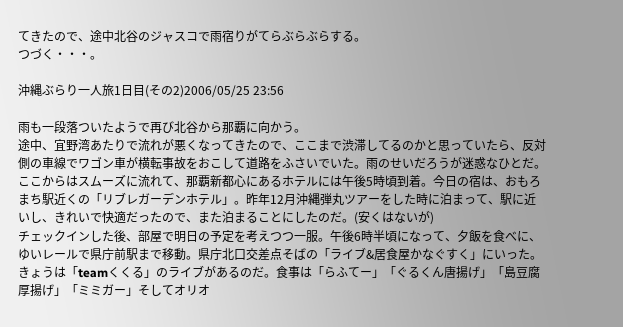てきたので、途中北谷のジャスコで雨宿りがてらぶらぶらする。
つづく・・・。

沖縄ぶらり一人旅1日目(その2)2006/05/25 23:56

雨も一段落ついたようで再び北谷から那覇に向かう。
途中、宜野湾あたりで流れが悪くなってきたので、ここまで渋滞してるのかと思っていたら、反対側の車線でワゴン車が横転事故をおこして道路をふさいでいた。雨のせいだろうが迷惑なひとだ。
ここからはスムーズに流れて、那覇新都心にあるホテルには午後5時頃到着。今日の宿は、おもろまち駅近くの「リブレガーデンホテル」。昨年12月沖縄弾丸ツアーをした時に泊まって、駅に近いし、きれいで快適だったので、また泊まることにしたのだ。(安くはないが)
チェックインした後、部屋で明日の予定を考えつつ一服。午後6時半頃になって、夕飯を食べに、ゆいレールで県庁前駅まで移動。県庁北口交差点そばの「ライブ&居食屋かなぐすく」にいった。きょうは「teamくくる」のライブがあるのだ。食事は「らふてー」「ぐるくん唐揚げ」「島豆腐厚揚げ」「ミミガー」そしてオリオ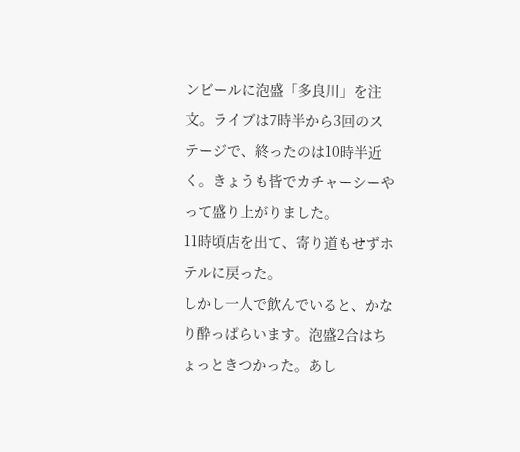ンビールに泡盛「多良川」を注文。ライブは7時半から3回のステージで、終ったのは10時半近く。きょうも皆でカチャーシーやって盛り上がりました。
11時頃店を出て、寄り道もせずホテルに戻った。
しかし一人で飲んでいると、かなり酔っぱらいます。泡盛2合はちょっときつかった。あし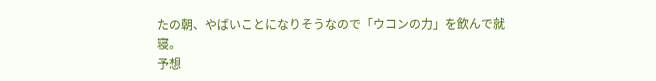たの朝、やばいことになりそうなので「ウコンの力」を飲んで就寝。
予想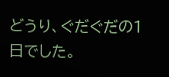どうり、ぐだぐだの1日でした。